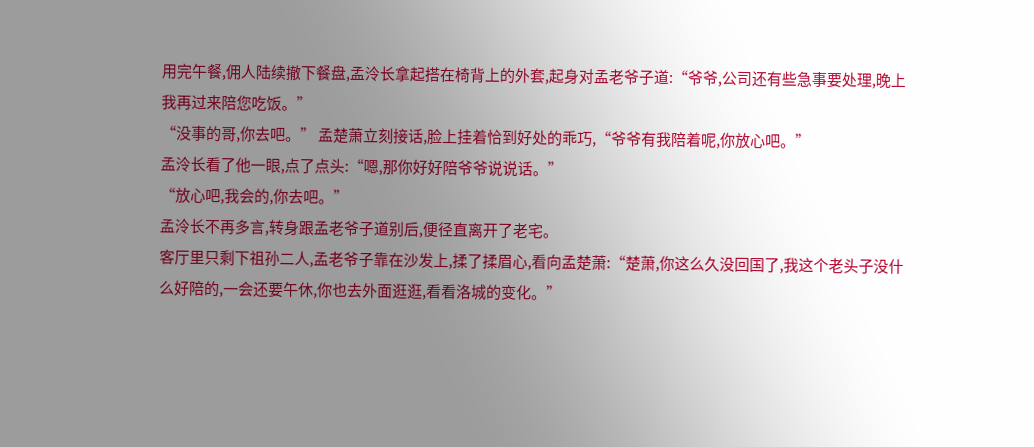用完午餐,佣人陆续撤下餐盘,孟泠长拿起搭在椅背上的外套,起身对孟老爷子道:“爷爷,公司还有些急事要处理,晚上我再过来陪您吃饭。”
“没事的哥,你去吧。” 孟楚萧立刻接话,脸上挂着恰到好处的乖巧,“爷爷有我陪着呢,你放心吧。”
孟泠长看了他一眼,点了点头:“嗯,那你好好陪爷爷说说话。”
“放心吧,我会的,你去吧。”
孟泠长不再多言,转身跟孟老爷子道别后,便径直离开了老宅。
客厅里只剩下祖孙二人,孟老爷子靠在沙发上,揉了揉眉心,看向孟楚萧:“楚萧,你这么久没回国了,我这个老头子没什么好陪的,一会还要午休,你也去外面逛逛,看看洛城的变化。”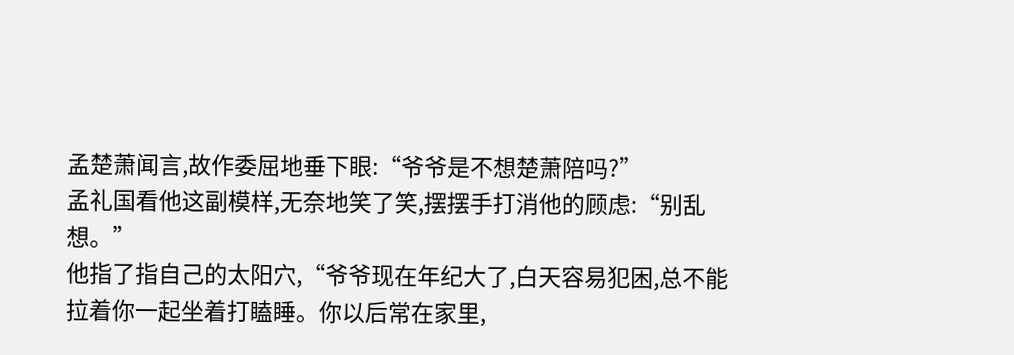孟楚萧闻言,故作委屈地垂下眼:“爷爷是不想楚萧陪吗?”
孟礼国看他这副模样,无奈地笑了笑,摆摆手打消他的顾虑:“别乱想。”
他指了指自己的太阳穴,“爷爷现在年纪大了,白天容易犯困,总不能拉着你一起坐着打瞌睡。你以后常在家里,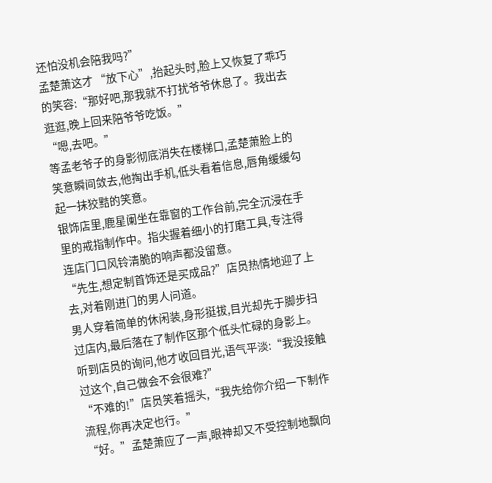还怕没机会陪我吗?”
孟楚萧这才 “放下心”,抬起头时,脸上又恢复了乖巧的笑容:“那好吧,那我就不打扰爷爷休息了。我出去逛逛,晚上回来陪爷爷吃饭。”
“嗯,去吧。”
等孟老爷子的身影彻底消失在楼梯口,孟楚萧脸上的笑意瞬间敛去,他掏出手机,低头看着信息,唇角缓缓勾起一抹狡黠的笑意。
银饰店里,鹿星阑坐在靠窗的工作台前,完全沉浸在手里的戒指制作中。指尖握着细小的打磨工具,专注得连店门口风铃清脆的响声都没留意。
“先生,想定制首饰还是买成品?”店员热情地迎了上去,对着刚进门的男人问道。
男人穿着简单的休闲装,身形挺拔,目光却先于脚步扫过店内,最后落在了制作区那个低头忙碌的身影上。
听到店员的询问,他才收回目光,语气平淡:“我没接触过这个,自己做会不会很难?”
“不难的!”店员笑着摇头,“我先给你介绍一下制作流程,你再决定也行。”
“好。”孟楚萧应了一声,眼神却又不受控制地飘向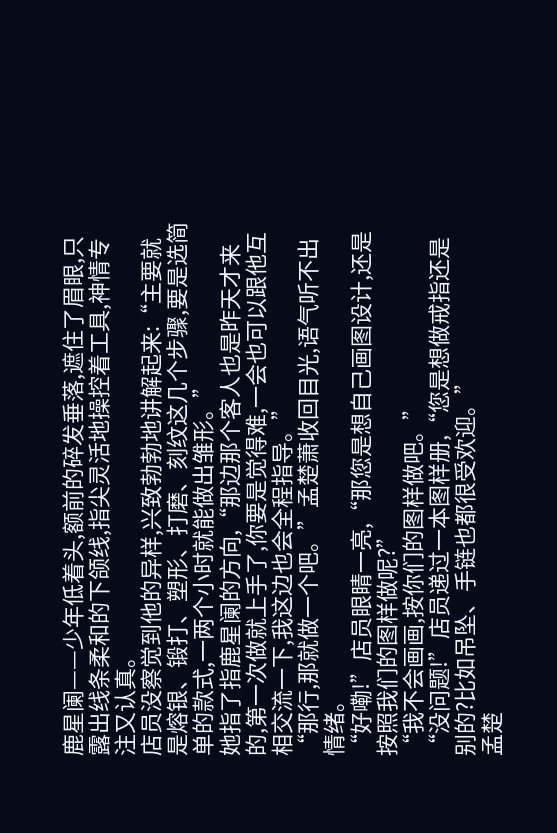鹿星阑——少年低着头,额前的碎发垂落,遮住了眉眼,只露出线条柔和的下颌线,指尖灵活地操控着工具,神情专注又认真。
店员没察觉到他的异样,兴致勃勃地讲解起来:“主要就是熔银、锻打、塑形、打磨、刻纹这几个步骤,要是选简单的款式,一两个小时就能做出雏形。”
她指了指鹿星阑的方向,“那边那个客人也是昨天才来的,第一次做就上手了,你要是觉得难,一会也可以跟他互相交流一下,我这边也会全程指导。”
“那行,那就做一个吧。”孟楚萧收回目光,语气听不出情绪。
“好嘞!”店员眼睛一亮,“那您是想自己画图设计,还是按照我们的图样做呢?”
“我不会画画,按你们的图样做吧。”
“没问题!”店员递过一本图样册,“您是想做戒指还是别的?比如吊坠、手链也都很受欢迎。”
孟楚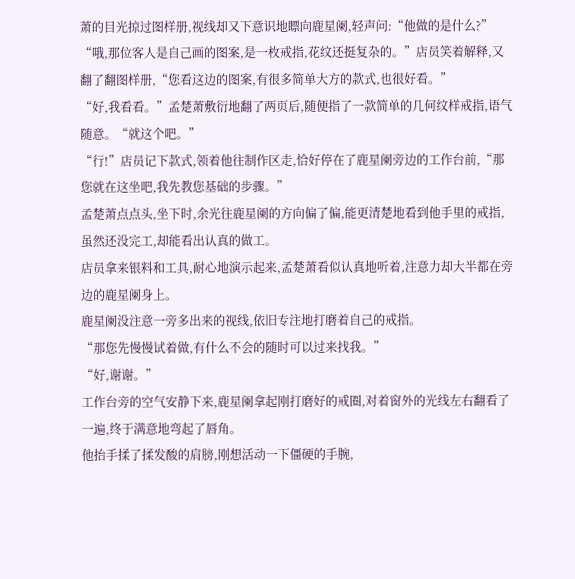萧的目光掠过图样册,视线却又下意识地瞟向鹿星阑,轻声问:“他做的是什么?”
“哦,那位客人是自己画的图案,是一枚戒指,花纹还挺复杂的。”店员笑着解释,又翻了翻图样册,“您看这边的图案,有很多简单大方的款式,也很好看。”
“好,我看看。”孟楚萧敷衍地翻了两页后,随便指了一款简单的几何纹样戒指,语气随意。“就这个吧。”
“行!”店员记下款式,领着他往制作区走,恰好停在了鹿星阑旁边的工作台前,“那您就在这坐吧,我先教您基础的步骤。”
孟楚萧点点头,坐下时,余光往鹿星阑的方向偏了偏,能更清楚地看到他手里的戒指,虽然还没完工,却能看出认真的做工。
店员拿来银料和工具,耐心地演示起来,孟楚萧看似认真地听着,注意力却大半都在旁边的鹿星阑身上。
鹿星阑没注意一旁多出来的视线,依旧专注地打磨着自己的戒指。
“那您先慢慢试着做,有什么不会的随时可以过来找我。”
“好,谢谢。”
工作台旁的空气安静下来,鹿星阑拿起刚打磨好的戒圈,对着窗外的光线左右翻看了一遍,终于满意地弯起了唇角。
他抬手揉了揉发酸的肩膀,刚想活动一下僵硬的手腕,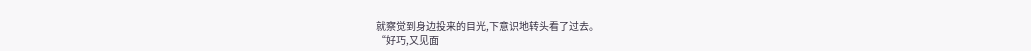就察觉到身边投来的目光,下意识地转头看了过去。
“好巧,又见面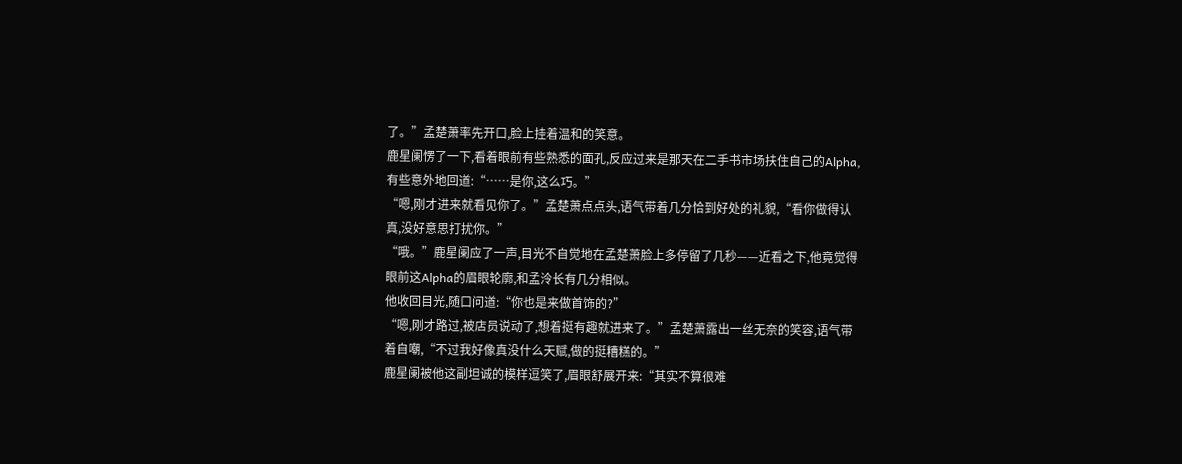了。”孟楚萧率先开口,脸上挂着温和的笑意。
鹿星阑愣了一下,看着眼前有些熟悉的面孔,反应过来是那天在二手书市场扶住自己的Alpha,有些意外地回道:“……是你,这么巧。”
“嗯,刚才进来就看见你了。”孟楚萧点点头,语气带着几分恰到好处的礼貌,“看你做得认真,没好意思打扰你。”
“哦。”鹿星阑应了一声,目光不自觉地在孟楚萧脸上多停留了几秒——近看之下,他竟觉得眼前这Alpha的眉眼轮廓,和孟泠长有几分相似。
他收回目光,随口问道:“你也是来做首饰的?”
“嗯,刚才路过,被店员说动了,想着挺有趣就进来了。”孟楚萧露出一丝无奈的笑容,语气带着自嘲,“不过我好像真没什么天赋,做的挺糟糕的。”
鹿星阑被他这副坦诚的模样逗笑了,眉眼舒展开来:“其实不算很难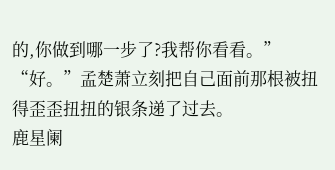的,你做到哪一步了?我帮你看看。”
“好。”孟楚萧立刻把自己面前那根被扭得歪歪扭扭的银条递了过去。
鹿星阑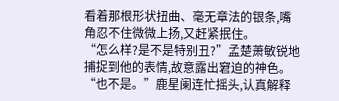看着那根形状扭曲、毫无章法的银条,嘴角忍不住微微上扬,又赶紧抿住。
“怎么样?是不是特别丑?”孟楚萧敏锐地捕捉到他的表情,故意露出窘迫的神色。
“也不是。”鹿星阑连忙摇头,认真解释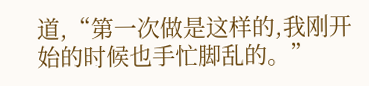道,“第一次做是这样的,我刚开始的时候也手忙脚乱的。”